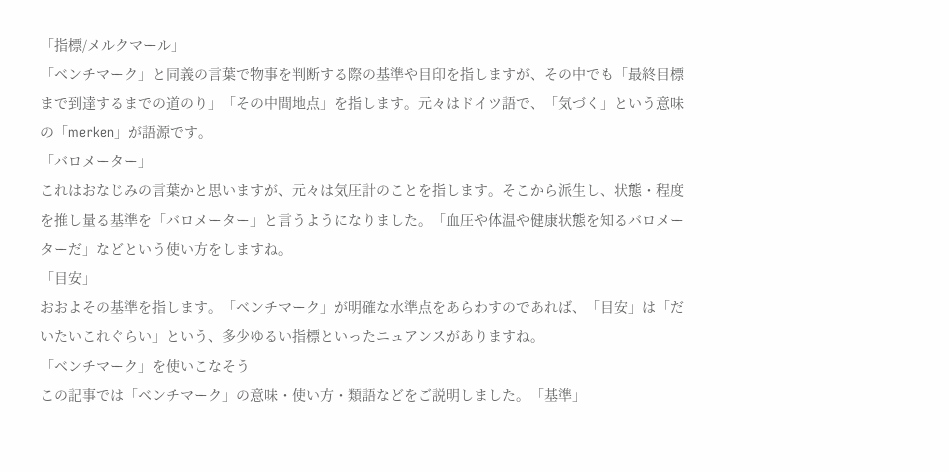「指標/メルクマール」
「ベンチマーク」と同義の言葉で物事を判断する際の基準や目印を指しますが、その中でも「最終目標まで到達するまでの道のり」「その中間地点」を指します。元々はドイツ語で、「気づく」という意味の「merken」が語源です。
「バロメーター」
これはおなじみの言葉かと思いますが、元々は気圧計のことを指します。そこから派生し、状態・程度を推し量る基準を「バロメーター」と言うようになりました。「血圧や体温や健康状態を知るバロメーターだ」などという使い方をしますね。
「目安」
おおよその基準を指します。「ベンチマーク」が明確な水準点をあらわすのであれば、「目安」は「だいたいこれぐらい」という、多少ゆるい指標といったニュアンスがありますね。
「ベンチマーク」を使いこなそう
この記事では「ベンチマーク」の意味・使い方・類語などをご説明しました。「基準」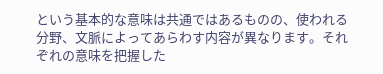という基本的な意味は共通ではあるものの、使われる分野、文脈によってあらわす内容が異なります。それぞれの意味を把握した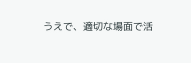うえで、適切な場面で活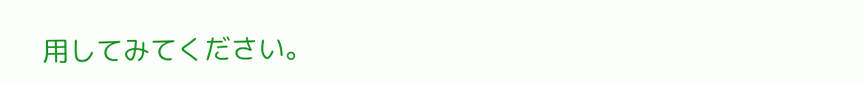用してみてください。